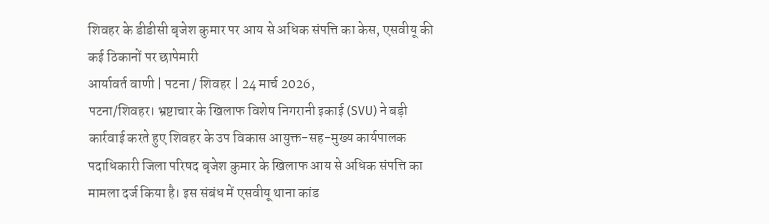शिवहर के डीडीसी बृजेश कुमार पर आय से अधिक संपत्ति का केस, एसवीयू की कई ठिकानों पर छापेमारी
आर्यावर्त वाणी | पटना / शिवहर | 24 मार्च 2026,
पटना/शिवहर। भ्रष्टाचार के खिलाफ विशेष निगरानी इकाई (SVU) ने बड़ी कार्रवाई करते हुए शिवहर के उप विकास आयुक्त-सह-मुख्य कार्यपालक पदाधिकारी जिला परिषद बृजेश कुमार के खिलाफ आय से अधिक संपत्ति का मामला दर्ज किया है। इस संबंध में एसवीयू थाना कांड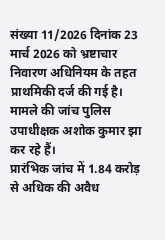संख्या 11/2026 दिनांक 23 मार्च 2026 को भ्रष्टाचार निवारण अधिनियम के तहत प्राथमिकी दर्ज की गई है। मामले की जांच पुलिस उपाधीक्षक अशोक कुमार झा कर रहे हैं।
प्रारंभिक जांच में 1.84 करोड़ से अधिक की अवैध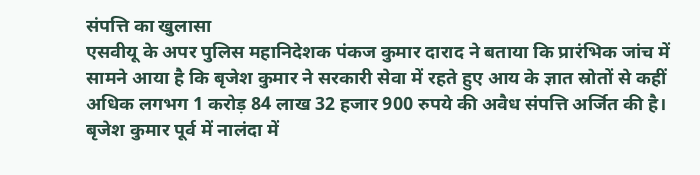संपत्ति का खुलासा
एसवीयू के अपर पुलिस महानिदेशक पंकज कुमार दाराद ने बताया कि प्रारंभिक जांच में सामने आया है कि बृजेश कुमार ने सरकारी सेवा में रहते हुए आय के ज्ञात स्रोतों से कहीं अधिक लगभग 1 करोड़ 84 लाख 32 हजार 900 रुपये की अवैध संपत्ति अर्जित की है।
बृजेश कुमार पूर्व में नालंदा में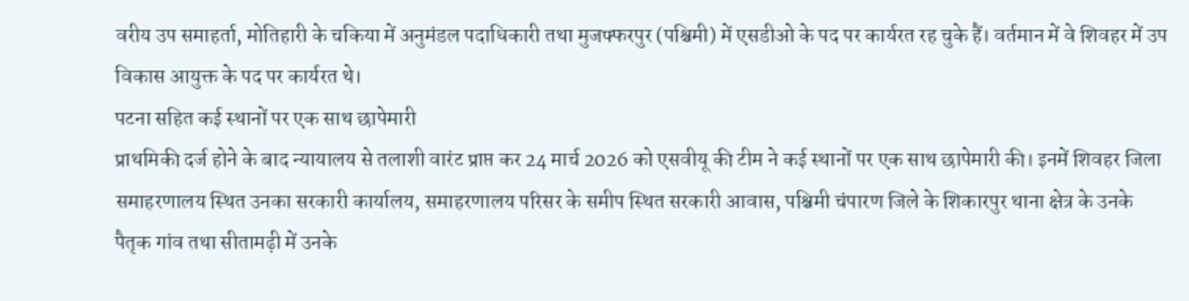वरीय उप समाहर्ता, मोतिहारी के चकिया में अनुमंडल पदाधिकारी तथा मुजफ्फरपुर (पश्चिमी) में एसडीओ के पद पर कार्यरत रह चुके हैं। वर्तमान में वे शिवहर में उप विकास आयुक्त के पद पर कार्यरत थे।
पटना सहित कई स्थानों पर एक साथ छापेमारी
प्राथमिकी दर्ज होने के बाद न्यायालय से तलाशी वारंट प्राप्त कर 24 मार्च 2026 को एसवीयू की टीम ने कई स्थानों पर एक साथ छापेमारी की। इनमें शिवहर जिला समाहरणालय स्थित उनका सरकारी कार्यालय, समाहरणालय परिसर के समीप स्थित सरकारी आवास, पश्चिमी चंपारण जिले के शिकारपुर थाना क्षेत्र के उनके पैतृक गांव तथा सीतामढ़ी में उनके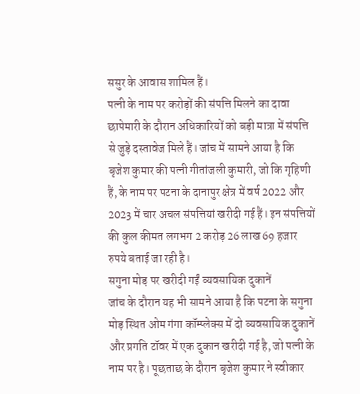ससुर के आवास शामिल हैं।
पत्नी के नाम पर करोड़ों की संपत्ति मिलने का दावा
छापेमारी के दौरान अधिकारियों को बड़ी मात्रा में संपत्ति से जुड़े दस्तावेज मिले हैं। जांच में सामने आया है कि बृजेश कुमार की पत्नी गीतांजली कुमारी, जो कि गृहिणी हैं, के नाम पर पटना के दानापुर क्षेत्र में वर्ष 2022 और 2023 में चार अचल संपत्तियां खरीदी गई हैं। इन संपत्तियों की कुल कीमत लगभग 2 करोड़ 26 लाख 69 हजार रुपये बताई जा रही है।
सगुना मोड़ पर खरीदी गईं व्यवसायिक दुकानें
जांच के दौरान यह भी सामने आया है कि पटना के सगुना मोड़ स्थित ओम गंगा कॉम्प्लेक्स में दो व्यवसायिक दुकानें और प्रगति टॉवर में एक दुकान खरीदी गई है, जो पत्नी के नाम पर है। पूछताछ के दौरान बृजेश कुमार ने स्वीकार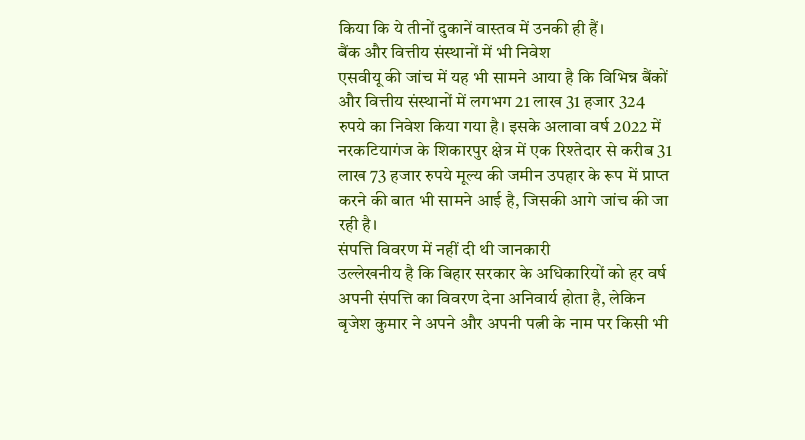किया कि ये तीनों दुकानें वास्तव में उनकी ही हैं।
बैंक और वित्तीय संस्थानों में भी निवेश
एसवीयू की जांच में यह भी सामने आया है कि विभिन्न बैंकों और वित्तीय संस्थानों में लगभग 21 लाख 31 हजार 324 रुपये का निवेश किया गया है। इसके अलावा वर्ष 2022 में नरकटियागंज के शिकारपुर क्षेत्र में एक रिश्तेदार से करीब 31 लाख 73 हजार रुपये मूल्य की जमीन उपहार के रूप में प्राप्त करने की बात भी सामने आई है, जिसकी आगे जांच की जा रही है।
संपत्ति विवरण में नहीं दी थी जानकारी
उल्लेखनीय है कि बिहार सरकार के अधिकारियों को हर वर्ष अपनी संपत्ति का विवरण देना अनिवार्य होता है, लेकिन बृजेश कुमार ने अपने और अपनी पत्नी के नाम पर किसी भी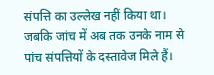संपत्ति का उल्लेख नहीं किया था। जबकि जांच में अब तक उनके नाम से पांच संपत्तियों के दस्तावेज मिले हैं।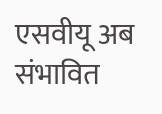एसवीयू अब संभावित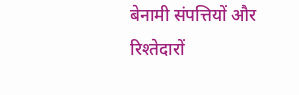बेनामी संपत्तियों और रिश्तेदारों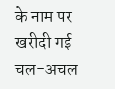के नाम पर खरीदी गई चल-अचल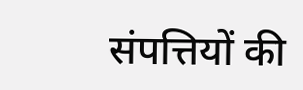संपत्तियों की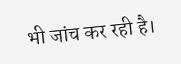भी जांच कर रही है।